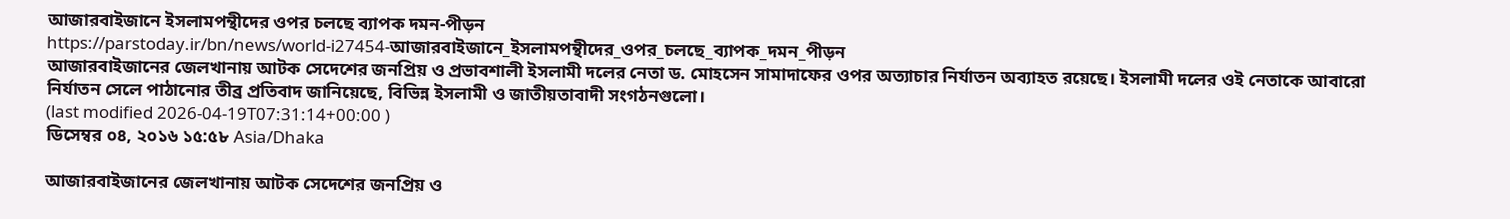আজারবাইজানে ইসলামপন্থীদের ওপর চলছে ব্যাপক দমন-পীড়ন
https://parstoday.ir/bn/news/world-i27454-আজারবাইজানে_ইসলামপন্থীদের_ওপর_চলছে_ব্যাপক_দমন_পীড়ন
আজারবাইজানের জেলখানায় আটক সেদেশের জনপ্রিয় ও প্রভাবশালী ইসলামী দলের নেতা ড. মোহসেন সামাদাফের ওপর অত্যাচার নির্যাতন অব্যাহত রয়েছে। ইসলামী দলের ওই নেতাকে আবারো নির্যাতন সেলে পাঠানোর তীব্র প্রতিবাদ জানিয়েছে, বিভিন্ন ইসলামী ও জাতীয়তাবাদী সংগঠনগুলো।
(last modified 2026-04-19T07:31:14+00:00 )
ডিসেম্বর ০৪, ২০১৬ ১৫:৫৮ Asia/Dhaka

আজারবাইজানের জেলখানায় আটক সেদেশের জনপ্রিয় ও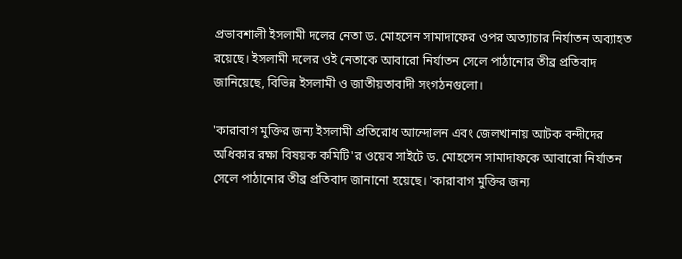প্রভাবশালী ইসলামী দলের নেতা ড. মোহসেন সামাদাফের ওপর অত্যাচার নির্যাতন অব্যাহত রয়েছে। ইসলামী দলের ওই নেতাকে আবারো নির্যাতন সেলে পাঠানোর তীব্র প্রতিবাদ জানিয়েছে, বিভিন্ন ইসলামী ও জাতীয়তাবাদী সংগঠনগুলো।

'কারাবাগ মুক্তির জন্য ইসলামী প্রতিরোধ আন্দোলন এবং জেলখানায় আটক বন্দীদের অধিকার রক্ষা বিষয়ক কমিটি'র ওয়েব সাইটে ড. মোহসেন সামাদাফকে আবারো নির্যাতন সেলে পাঠানোর তীব্র প্রতিবাদ জানানো হয়েছে। 'কারাবাগ মুক্তির জন্য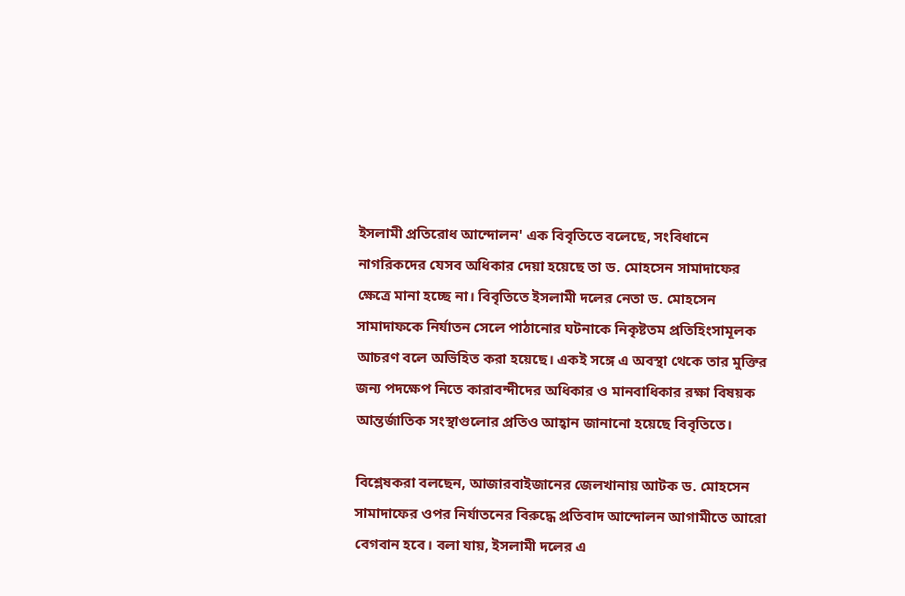ইসলামী প্রতিরোধ আন্দোলন' এক বিবৃতিতে বলেছে, সংবিধানে নাগরিকদের যেসব অধিকার দেয়া হয়েছে তা ড. মোহসেন সামাদাফের ক্ষেত্রে মানা হচ্ছে না। বিবৃতিতে ইসলামী দলের নেতা ড. মোহসেন সামাদাফকে নির্যাতন সেলে পাঠানোর ঘটনাকে নিকৃষ্টতম প্রতিহিংসামূলক আচরণ বলে অভিহিত করা হয়েছে। একই সঙ্গে এ অবস্থা থেকে তার মুক্তির জন্য পদক্ষেপ নিতে কারাবন্দীদের অধিকার ও মানবাধিকার রক্ষা বিষয়ক আন্তর্জাতিক সংস্থাগুলোর প্রতিও আহ্বান জানানো হয়েছে বিবৃতিতে।

বিশ্লেষকরা বলছেন, আজারবাইজানের জেলখানায় আটক ড. মোহসেন সামাদাফের ওপর নির্যাতনের বিরুদ্ধে প্রতিবাদ আন্দোলন আগামীতে আরো বেগবান হবে। বলা যায়, ইসলামী দলের এ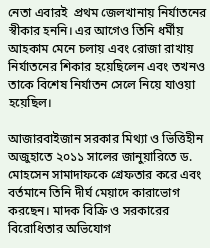নেতা এবারই  প্রথম জেলখানায় নির্যাতনের স্বীকার হননি। এর আগেও তিনি ধর্মীয় আহকাম মেনে চলায় এবং রোজা রাখায় নির্যাতনের শিকার হয়েছিলেন এবং তখনও তাকে বিশেষ নির্যাতন সেলে নিয়ে যাওয়া হয়েছিল।

আজারবাইজান সরকার মিথ্যা ও ভিত্তিহীন অজুহাতে ২০১১ সালের জানুয়ারিতে ড. মোহসেন সামাদাফকে গ্রেফতার করে এবং বর্তমানে তিনি দীর্ঘ মেয়াদে কারাভোগ করছেন। মাদক বিক্রি ও সরকারের বিরোধিতার অভিযোগ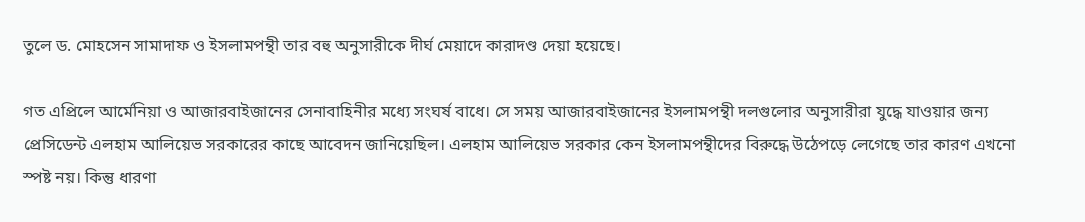তুলে ড. মোহসেন সামাদাফ ও ইসলামপন্থী তার বহু অনুসারীকে দীর্ঘ মেয়াদে কারাদণ্ড দেয়া হয়েছে।

গত এপ্রিলে আর্মেনিয়া ও আজারবাইজানের সেনাবাহিনীর মধ্যে সংঘর্ষ বাধে। সে সময় আজারবাইজানের ইসলামপন্থী দলগুলোর অনুসারীরা যুদ্ধে যাওয়ার জন্য প্রেসিডেন্ট এলহাম আলিয়েভ সরকারের কাছে আবেদন জানিয়েছিল। এলহাম আলিয়েভ সরকার কেন ইসলামপন্থীদের বিরুদ্ধে উঠেপড়ে লেগেছে তার কারণ এখনো স্পষ্ট নয়। কিন্তু ধারণা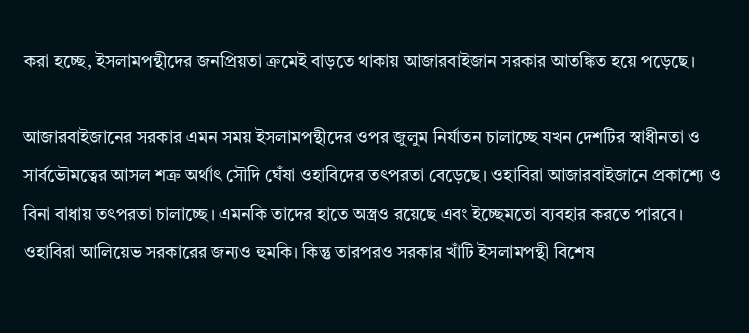করা হচ্ছে, ইসলামপন্থীদের জনপ্রিয়তা ক্রমেই বাড়তে থাকায় আজারবাইজান সরকার আতঙ্কিত হয়ে পড়েছে।

আজারবাইজানের সরকার এমন সময় ইসলামপন্থীদের ওপর জুলুম নির্যাতন চালাচ্ছে যখন দেশটির স্বাধীনতা ও সার্বভৌমত্বের আসল শত্রু অর্থাৎ সৌদি ঘেঁষা ওহাবিদের তৎপরতা বেড়েছে। ওহাবিরা আজারবাইজানে প্রকাশ্যে ও বিনা বাধায় তৎপরতা চালাচ্ছে। এমনকি তাদের হাতে অস্ত্রও রয়েছে এবং ইচ্ছেমতো ব্যবহার করতে পারবে। ওহাবিরা আলিয়েভ সরকারের জন্যও হুমকি। কিন্তু তারপরও সরকার খাঁটি ইসলামপন্থী বিশেষ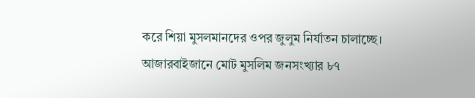করে শিয়া মুসলমানদের ওপর জুলুম নির্যাতন চালাচ্ছে। আজারবাইজানে মোট মুসলিম জনসংখ্যার ৮৭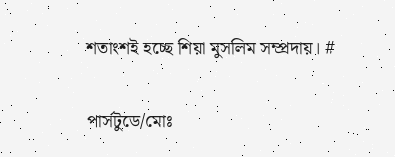শতাংশই হচ্ছে শিয়া মুসলিম সম্প্রদায়। #

পার্সটুডে/মোঃ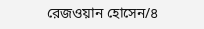রেজওয়ান হোসেন/৪